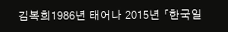김복희1986년 태어나 2015년 「한국일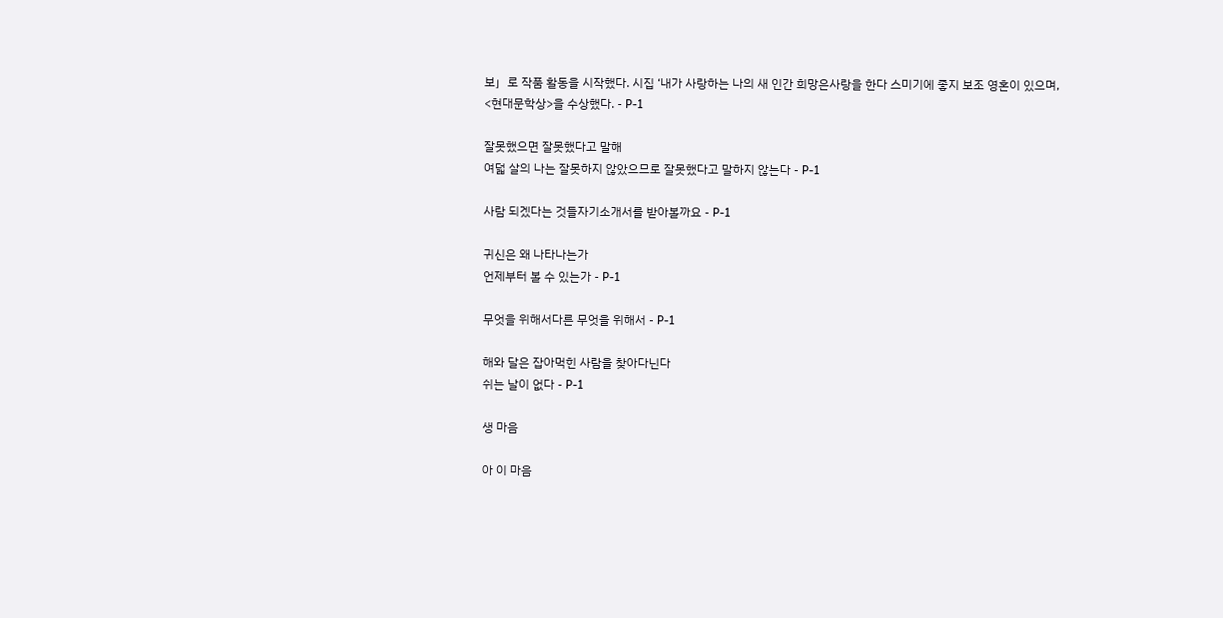보」로 작품 활동을 시작했다. 시집 ‘내가 사랑하는 나의 새 인간 희망은사랑을 한다 스미기에 좋지 보조 영혼이 있으며,
<현대문학상>을 수상했다. - P-1

잘못했으면 잘못했다고 말해
여덟 살의 나는 잘못하지 않았으므로 잘못했다고 말하지 않는다 - P-1

사람 되겠다는 것들자기소개서를 받아볼까요 - P-1

귀신은 왜 나타나는가
언제부터 볼 수 있는가 - P-1

무엇을 위해서다른 무엇을 위해서 - P-1

해와 달은 잡아먹힌 사람을 찾아다닌다
쉬는 날이 없다 - P-1

생 마음

아 이 마음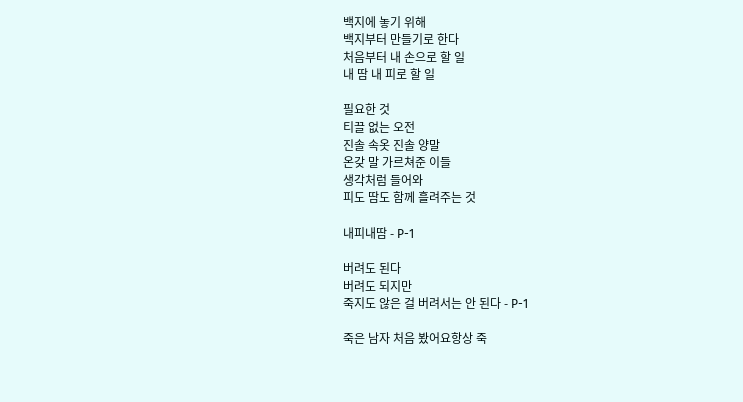백지에 놓기 위해
백지부터 만들기로 한다
처음부터 내 손으로 할 일
내 땀 내 피로 할 일

필요한 것
티끌 없는 오전
진솔 속옷 진솔 양말
온갖 말 가르쳐준 이들
생각처럼 들어와
피도 땀도 함께 흘려주는 것

내피내땀 - P-1

버려도 된다
버려도 되지만
죽지도 않은 걸 버려서는 안 된다 - P-1

죽은 남자 처음 봤어요항상 죽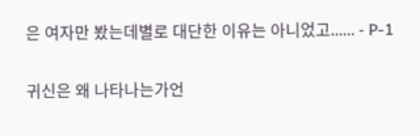은 여자만 봤는데별로 대단한 이유는 아니었고...... - P-1

귀신은 왜 나타나는가언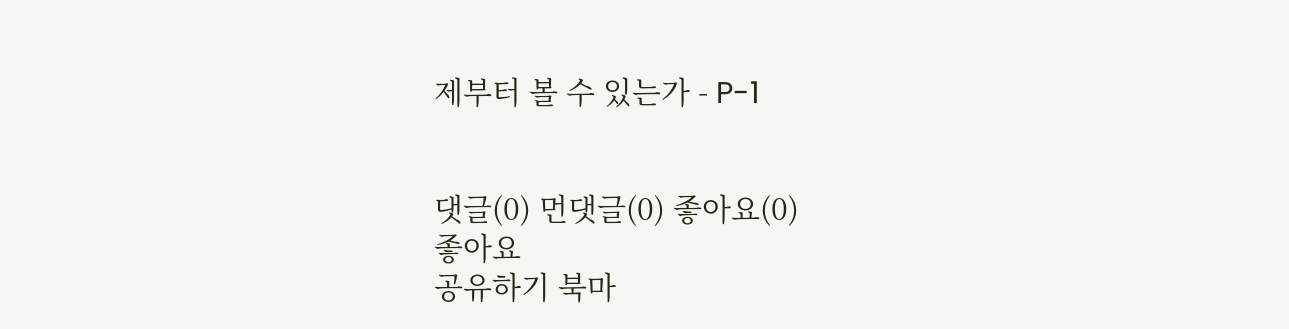제부터 볼 수 있는가 - P-1


댓글(0) 먼댓글(0) 좋아요(0)
좋아요
공유하기 북마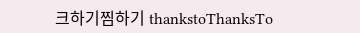크하기찜하기 thankstoThanksTo